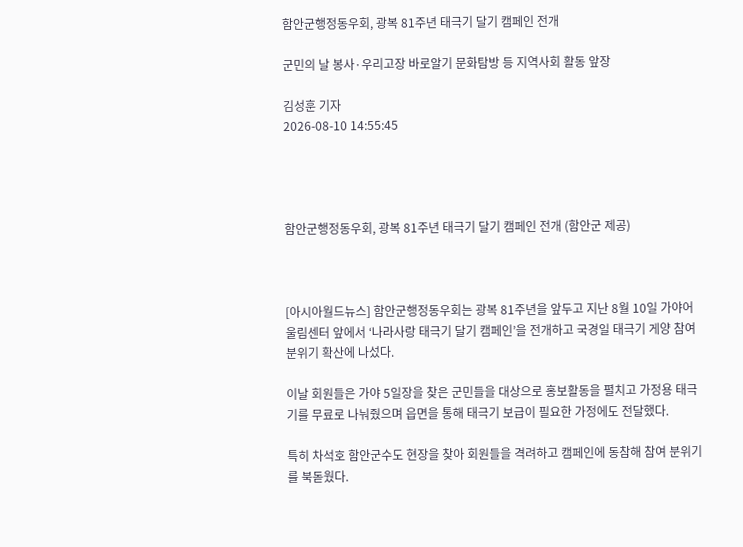함안군행정동우회, 광복 81주년 태극기 달기 캠페인 전개

군민의 날 봉사·우리고장 바로알기 문화탐방 등 지역사회 활동 앞장

김성훈 기자
2026-08-10 14:55:45




함안군행정동우회, 광복 81주년 태극기 달기 캠페인 전개 (함안군 제공)



[아시아월드뉴스] 함안군행정동우회는 광복 81주년을 앞두고 지난 8월 10일 가야어울림센터 앞에서 ‘나라사랑 태극기 달기 캠페인’을 전개하고 국경일 태극기 게양 참여 분위기 확산에 나섰다.

이날 회원들은 가야 5일장을 찾은 군민들을 대상으로 홍보활동을 펼치고 가정용 태극기를 무료로 나눠줬으며 읍면을 통해 태극기 보급이 필요한 가정에도 전달했다.

특히 차석호 함안군수도 현장을 찾아 회원들을 격려하고 캠페인에 동참해 참여 분위기를 북돋웠다.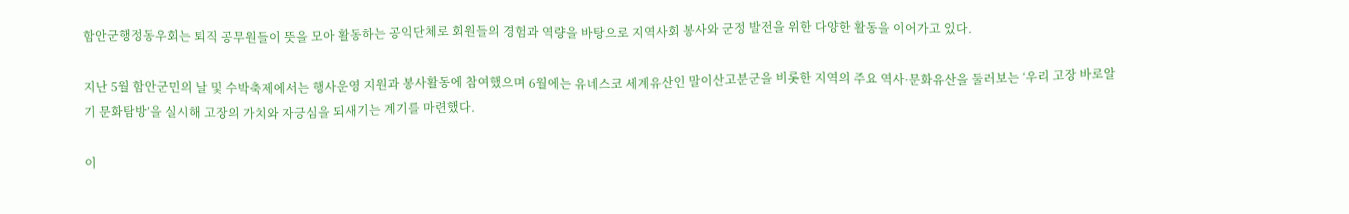함안군행정동우회는 퇴직 공무원들이 뜻을 모아 활동하는 공익단체로 회원들의 경험과 역량을 바탕으로 지역사회 봉사와 군정 발전을 위한 다양한 활동을 이어가고 있다.

지난 5월 함안군민의 날 및 수박축제에서는 행사운영 지원과 봉사활동에 참여했으며 6월에는 유네스코 세계유산인 말이산고분군을 비롯한 지역의 주요 역사·문화유산을 둘러보는 ‘우리 고장 바로알기 문화탐방’을 실시해 고장의 가치와 자긍심을 되새기는 계기를 마련했다.

이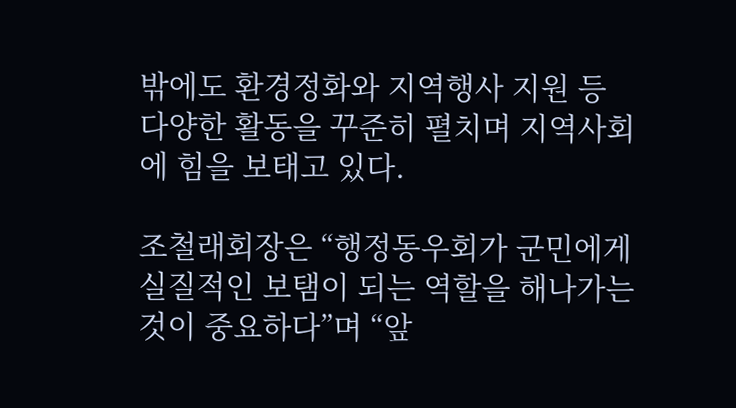밖에도 환경정화와 지역행사 지원 등 다양한 활동을 꾸준히 펼치며 지역사회에 힘을 보태고 있다.

조철래회장은 “행정동우회가 군민에게 실질적인 보탬이 되는 역할을 해나가는 것이 중요하다”며 “앞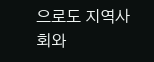으로도 지역사회와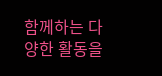함께하는 다양한 활동을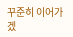꾸준히 이어가겠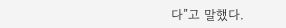다”고 말했다.